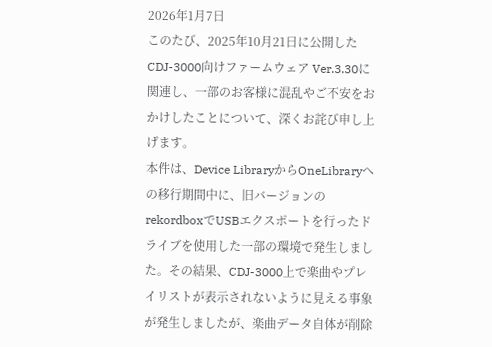2026年1月7日
このたび、2025年10月21日に公開したCDJ-3000向けファームウェア Ver.3.30に関連し、一部のお客様に混乱やご不安をおかけしたことについて、深くお詫び申し上げます。
本件は、Device LibraryからOneLibraryへの移行期間中に、旧バージョンのrekordboxでUSBエクスポートを行ったドライブを使用した一部の環境で発生しました。その結果、CDJ-3000上で楽曲やプレイリストが表示されないように見える事象が発生しましたが、楽曲データ自体が削除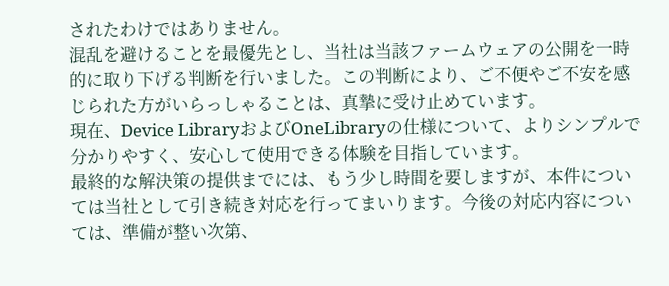されたわけではありません。
混乱を避けることを最優先とし、当社は当該ファームウェアの公開を一時的に取り下げる判断を行いました。この判断により、ご不便やご不安を感じられた方がいらっしゃることは、真摯に受け止めています。
現在、Device LibraryおよびOneLibraryの仕様について、よりシンプルで分かりやすく、安心して使用できる体験を目指しています。
最終的な解決策の提供までには、もう少し時間を要しますが、本件については当社として引き続き対応を行ってまいります。今後の対応内容については、準備が整い次第、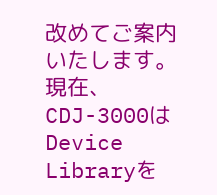改めてご案内いたします。
現在、CDJ-3000はDevice Libraryを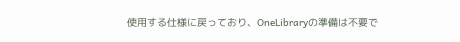使用する仕様に戻っており、OneLibraryの準備は不要で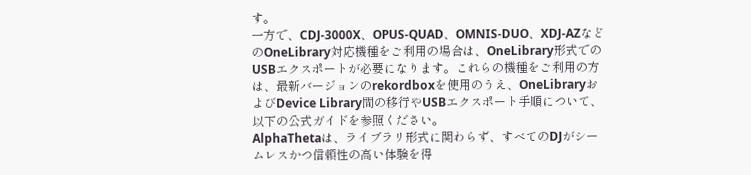す。
一方で、CDJ-3000X、OPUS-QUAD、OMNIS-DUO、XDJ-AZなどのOneLibrary対応機種をご利用の場合は、OneLibrary形式でのUSBエクスポートが必要になります。これらの機種をご利用の方は、最新バージョンのrekordboxを使用のうえ、OneLibraryおよびDevice Library間の移行やUSBエクスポート手順について、以下の公式ガイドを参照ください。
AlphaThetaは、ライブラリ形式に関わらず、すべてのDJがシームレスかつ信頼性の高い体験を得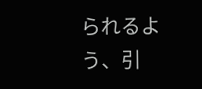られるよう、引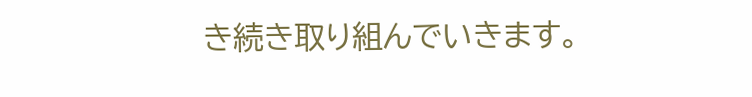き続き取り組んでいきます。